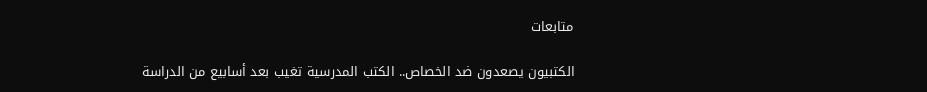متابعات

الكتبيون يصعدون ضد الخصاص.. الكتب المدرسية تغيب بعد أسابيع من الدراسة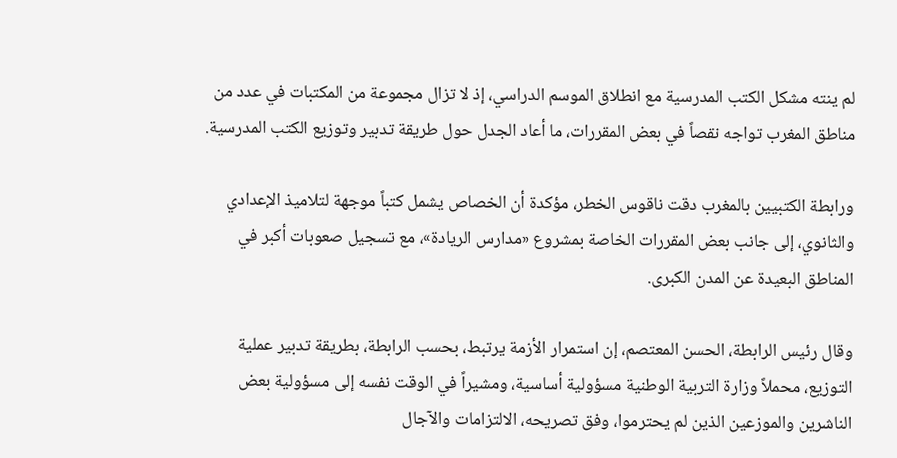لم ينته مشكل الكتب المدرسية مع انطلاق الموسم الدراسي، إذ لا تزال مجموعة من المكتبات في عدد من مناطق المغرب تواجه نقصاً في بعض المقررات، ما أعاد الجدل حول طريقة تدبير وتوزيع الكتب المدرسية.

ورابطة الكتبيين بالمغرب دقت ناقوس الخطر، مؤكدة أن الخصاص يشمل كتباً موجهة لتلاميذ الإعدادي والثانوي، إلى جانب بعض المقررات الخاصة بمشروع «مدارس الريادة»، مع تسجيل صعوبات أكبر في المناطق البعيدة عن المدن الكبرى.

وقال رئيس الرابطة، الحسن المعتصم، إن استمرار الأزمة يرتبط، بحسب الرابطة، بطريقة تدبير عملية التوزيع، محملاً وزارة التربية الوطنية مسؤولية أساسية، ومشيراً في الوقت نفسه إلى مسؤولية بعض الناشرين والموزعين الذين لم يحترموا، وفق تصريحه، الالتزامات والآجال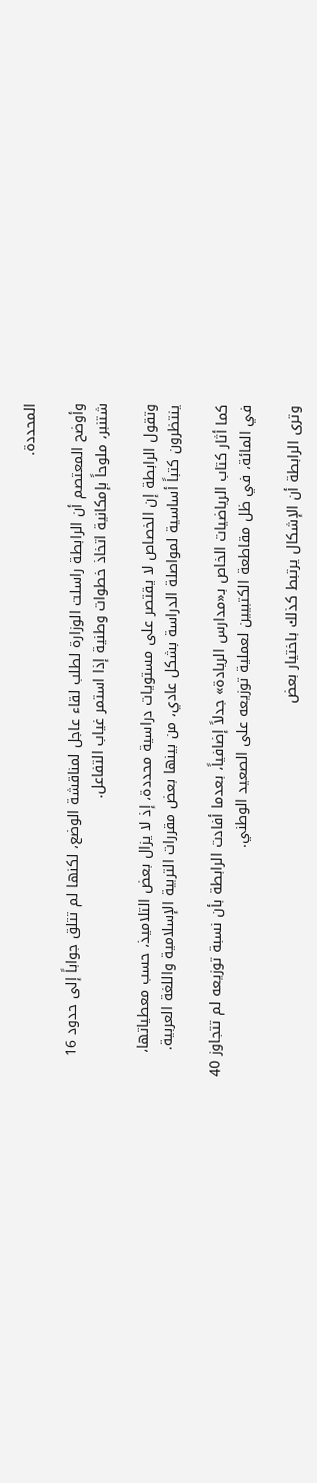المحددة.

وأوضح المعتصم أن الرابطة راسلت الوزارة لطلب لقاء عاجل لمناقشة الوضع، لكنها لم تتلق جواباً إلى حدود 16 شتنبر، ملوحاً بإمكانية اتخاذ خطوات وطنية إذا استمر غياب التفاعل.

وتقول الرابطة إن الخصاص لا يقتصر على مستويات دراسية محددة، إذ لا يزال بعض التلاميذ، حسب معطياتها، ينتظرون كتباً أساسية لمواصلة الدراسة بشكل عادي، من بينها بعض مقررات التربية الإسلامية واللغة العربية.

كما أثار كتاب الرياضيات الخاص بـ«مدارس الريادة» جدلاً إضافياً، بعدما أفادت الرابطة بأن نسبة توزيعه لم تتجاوز 40 في المائة، في ظل مقاطعة الكتبيين لعملية توزيعه على الصعيد الوطني.

وترى الرابطة أن الإشكال يرتبط كذلك باختيار بعض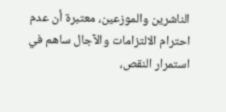الناشرين والموزعين، معتبرة أن عدم احترام الالتزامات والآجال ساهم في استمرار النقص،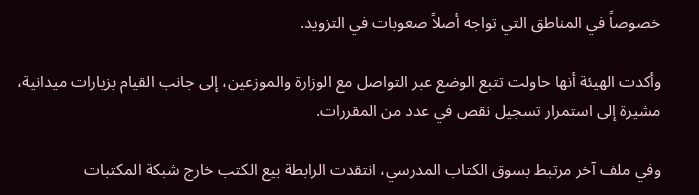خصوصاً في المناطق التي تواجه أصلاً صعوبات في التزويد.

وأكدت الهيئة أنها حاولت تتبع الوضع عبر التواصل مع الوزارة والموزعين، إلى جانب القيام بزيارات ميدانية، مشيرة إلى استمرار تسجيل نقص في عدد من المقررات.

وفي ملف آخر مرتبط بسوق الكتاب المدرسي، انتقدت الرابطة بيع الكتب خارج شبكة المكتبات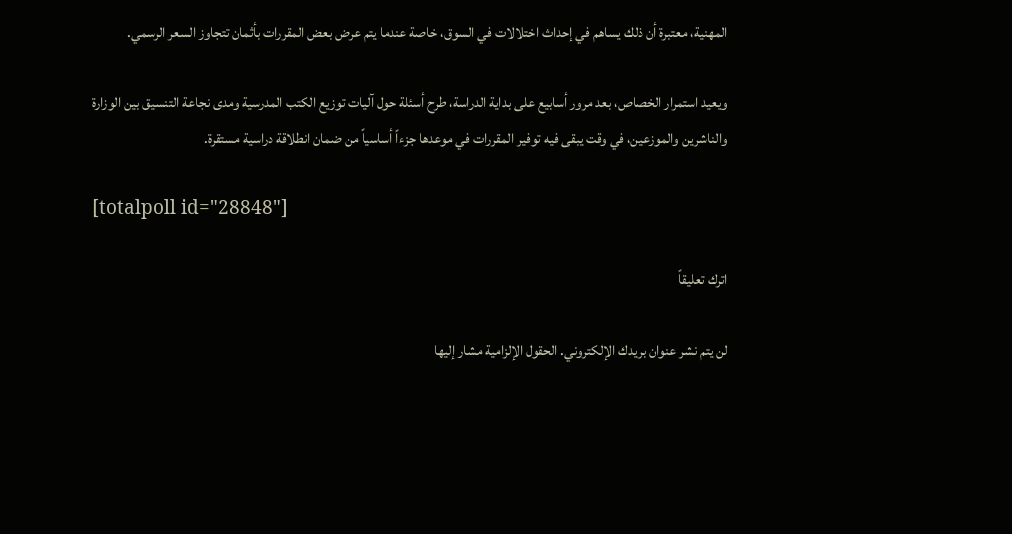المهنية، معتبرة أن ذلك يساهم في إحداث اختلالات في السوق، خاصة عندما يتم عرض بعض المقررات بأثمان تتجاوز السعر الرسمي.

ويعيد استمرار الخصاص، بعد مرور أسابيع على بداية الدراسة، طرح أسئلة حول آليات توزيع الكتب المدرسية ومدى نجاعة التنسيق بين الوزارة والناشرين والموزعين، في وقت يبقى فيه توفير المقررات في موعدها جزءاً أساسياً من ضمان انطلاقة دراسية مستقرة.

[totalpoll id="28848"]

اترك تعليقاً

لن يتم نشر عنوان بريدك الإلكتروني. الحقول الإلزامية مشار إليها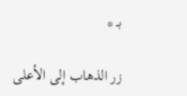بـ *

زر الذهاب إلى الأعلى